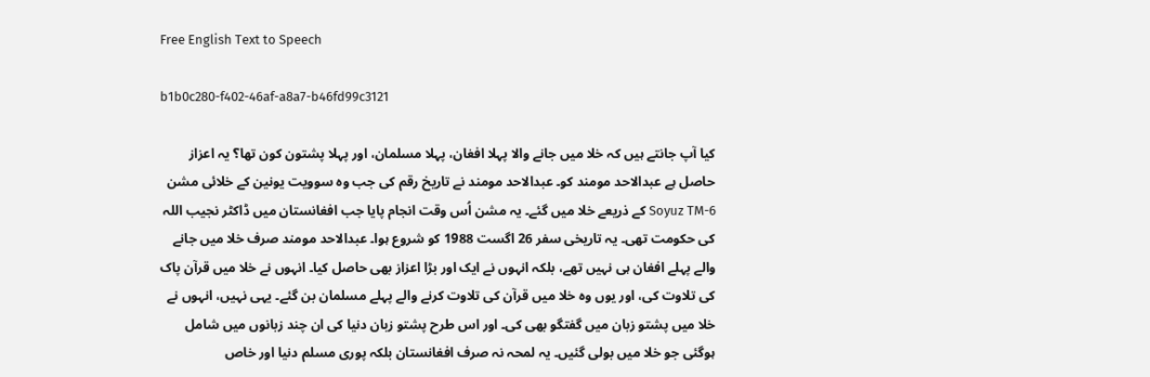Free English Text to Speech

b1b0c280-f402-46af-a8a7-b46fd99c3121

کیا آپ جانتے ہیں کہ خلا میں جانے والا پہلا افغان، پہلا مسلمان، اور پہلا پشتون کون تھا؟ یہ اعزاز حاصل ہے عبدالاحد مومند کو۔ عبدالاحد مومند نے تاریخ رقم کی جب وہ سوویت یونین کے خلائی مشن Soyuz TM-6 کے ذریعے خلا میں گئے۔ یہ مشن اُس وقت انجام پایا جب افغانستان میں ڈاکٹر نجیب اللہ کی حکومت تھی۔ یہ تاریخی سفر 26 اگست 1988 کو شروع ہوا۔ عبدالاحد مومند صرف خلا میں جانے والے پہلے افغان ہی نہیں تھے، بلکہ انہوں نے ایک اور بڑا اعزاز بھی حاصل کیا۔ انہوں نے خلا میں قرآن پاک کی تلاوت کی، اور یوں وہ خلا میں قرآن کی تلاوت کرنے والے پہلے مسلمان بن گئے۔ یہی نہیں، انہوں نے خلا میں پشتو زبان میں گفتگو بھی کی۔ اور اس طرح پشتو زبان دنیا کی ان چند زبانوں میں شامل ہوگئی جو خلا میں بولی گئیں۔ یہ لمحہ نہ صرف افغانستان بلکہ پوری مسلم دنیا اور خاص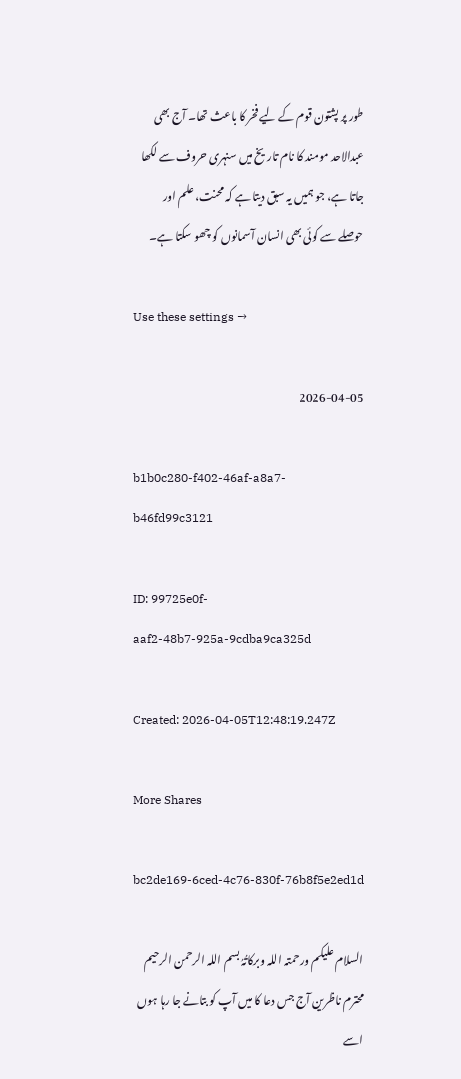طور پر پشتون قوم کے لیے فخر کا باعث تھا۔ آج بھی عبدالاحد مومند کا نام تاریخ میں سنہری حروف سے لکھا جاتا ہے، جو ہمیں یہ سبق دیتا ہے کہ محنت، علم اور حوصلے سے کوئی بھی انسان آسمانوں کو چھو سکتا ہے۔

Use these settings →

2026-04-05

b1b0c280-f402-46af-a8a7-b46fd99c3121

ID: 99725e0f-aaf2-48b7-925a-9cdba9ca325d

Created: 2026-04-05T12:48:19.247Z

More Shares

bc2de169-6ced-4c76-830f-76b8f5e2ed1d

السلام علیکم ورحمتہ اللہ وبرکاتُہُ بسم اللہ الرحمن الرحیم محترم ناظرین آج جس دعا کا میں آپ کو بتانے جا رہا ہوں اسے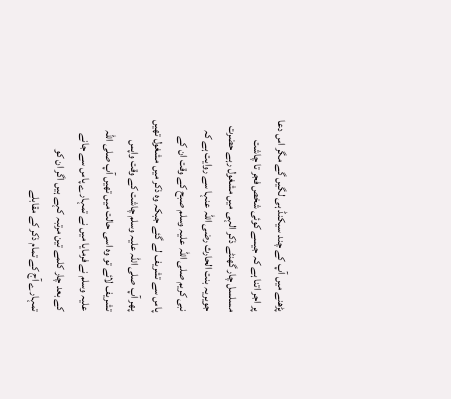پڑھنے میں آپ کے چند سیکنڈ ہی لگیں گے مگر اس دعا پر اجر اتنا ہے کہ جیسے کوئی شخص فجر تا چاشت مسلسل چار گھنٹے ذکر الہی میں مشغول رہے حضرت جویریہ بنت الحارث رضی اللہ عنہا سے روایت ہے کہ نبی کریم صلی اللہ علیہ وسلم صبح کے وقت ان کے پاس سے تشریف لے گئے جبکہ وہ ذکر میں مشغول تھیں پھر آپ صلی اللہ علیہ وسلم چاشت کے وقت واپس تشریف لائے تو وہ اسی حالت میں تھیں آپ صلی اللہ علیہ وسلم نے فرمایا میں نے تمہارے پاس سے جانے کے بعد چار کلمے تین مرتبہ کہے ہیں اگر ان کو تمہارے آج کے تمام ذکر کے مقابلے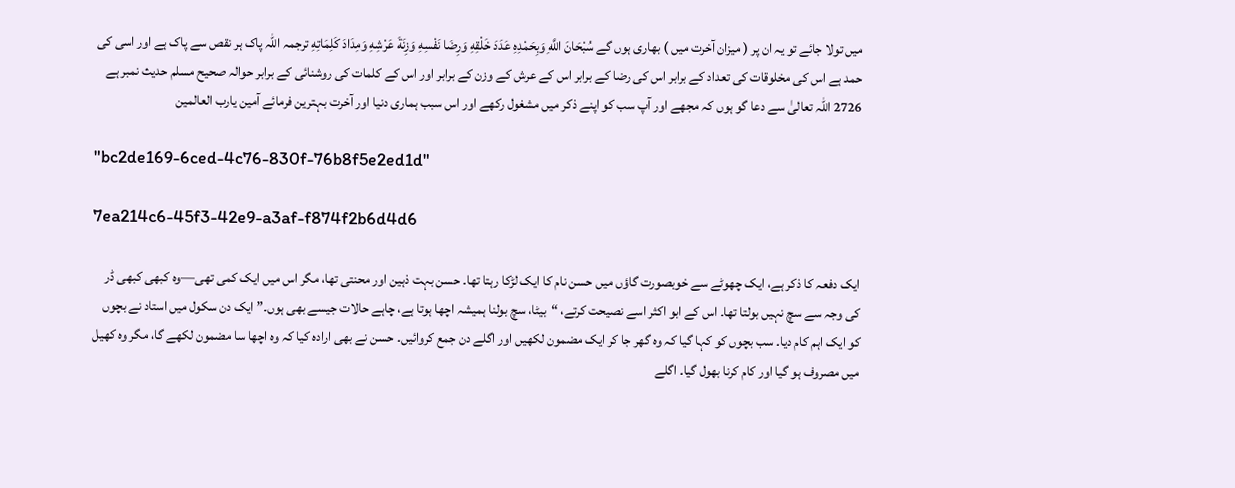میں تولا جائے تو یہ ان پر ( میزان آخرت میں ) بھاری ہوں گے سُبْحَانَ اللَّهِ وَبِحَمْدِهِ عَدَدَ خَلْقِهِ وَرِضَا نَفْسِهِ وَزِنَةَ عَرْشِهِ وَمِدَادَ كَلِمَاتِهِ ترجمہ اللہ پاک ہر نقص سے پاک ہے اور اسی کی حمد ہے اس کی مخلوقات کی تعداد کے برابر اس کی رضا کے برابر اس کے عرش کے وزن کے برابر اور اس کے کلمات کی روشنائی کے برابر حوالہ صحیح مسلم حدیث نمبر ہے 2726 اللہ تعالیٰ سے دعا گو ہوں کہ مجھے اور آپ سب کو اپنے ذکر میں مشغول رکھے اور اس سبب ہماری دنیا اور آخرت بہترین فرمائے آمین یارب العالمین

"bc2de169-6ced-4c76-830f-76b8f5e2ed1d"

7ea214c6-45f3-42e9-a3af-f874f2b6d4d6

ایک دفعہ کا ذکر ہے، ایک چھوٹے سے خوبصورت گاؤں میں حسن نام کا ایک لڑکا رہتا تھا۔ حسن بہت ذہین اور محنتی تھا، مگر اس میں ایک کمی تھی—وہ کبھی کبھی ڈر کی وجہ سے سچ نہیں بولتا تھا۔ اس کے ابو اکثر اسے نصیحت کرتے، “بیٹا، سچ بولنا ہمیشہ اچھا ہوتا ہے، چاہے حالات جیسے بھی ہوں۔” ایک دن سکول میں استاد نے بچوں کو ایک اہم کام دیا۔ سب بچوں کو کہا گیا کہ وہ گھر جا کر ایک مضمون لکھیں اور اگلے دن جمع کروائیں۔ حسن نے بھی ارادہ کیا کہ وہ اچھا سا مضمون لکھے گا، مگر وہ کھیل میں مصروف ہو گیا اور کام کرنا بھول گیا۔ اگلے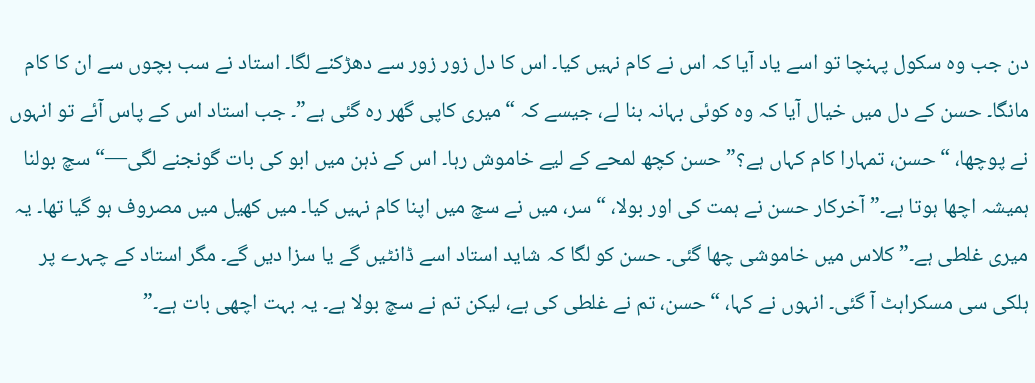دن جب وہ سکول پہنچا تو اسے یاد آیا کہ اس نے کام نہیں کیا۔ اس کا دل زور زور سے دھڑکنے لگا۔ استاد نے سب بچوں سے ان کا کام مانگا۔ حسن کے دل میں خیال آیا کہ وہ کوئی بہانہ بنا لے، جیسے کہ “میری کاپی گھر رہ گئی ہے”۔ جب استاد اس کے پاس آئے تو انہوں نے پوچھا، “حسن، تمہارا کام کہاں ہے؟” حسن کچھ لمحے کے لیے خاموش رہا۔ اس کے ذہن میں ابو کی بات گونجنے لگی—“سچ بولنا ہمیشہ اچھا ہوتا ہے۔” آخرکار حسن نے ہمت کی اور بولا، “سر، میں نے سچ میں اپنا کام نہیں کیا۔ میں کھیل میں مصروف ہو گیا تھا۔ یہ میری غلطی ہے۔” کلاس میں خاموشی چھا گئی۔ حسن کو لگا کہ شاید استاد اسے ڈانٹیں گے یا سزا دیں گے۔ مگر استاد کے چہرے پر ہلکی سی مسکراہٹ آ گئی۔ انہوں نے کہا، “حسن، تم نے غلطی کی ہے، لیکن تم نے سچ بولا ہے۔ یہ بہت اچھی بات ہے۔”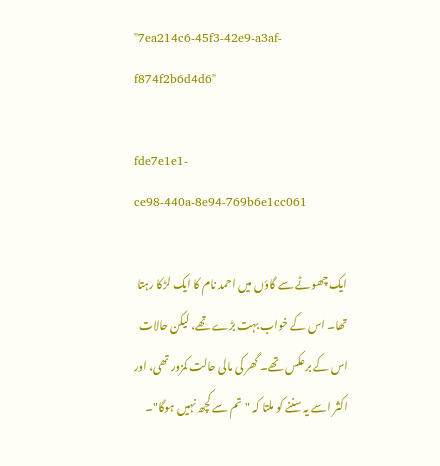"7ea214c6-45f3-42e9-a3af-f874f2b6d4d6"

fde7e1e1-ce98-440a-8e94-769b6e1cc061

ایک چھوٹے سے گاؤں میں احمد نام کا ایک لڑکا رہتا تھا۔ اس کے خواب بہت بڑے تھے، لیکن حالات اس کے برعکس تھے۔ گھر کی مالی حالت کمزور تھی، اور اکثر اسے یہ سننے کو ملتا کہ "تم سے کچھ نہیں ہوگا"۔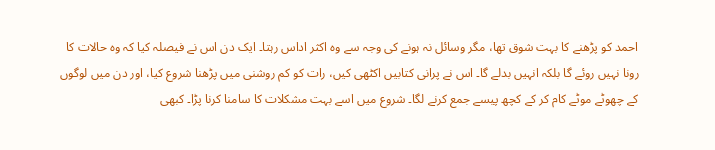احمد کو پڑھنے کا بہت شوق تھا، مگر وسائل نہ ہونے کی وجہ سے وہ اکثر اداس رہتا۔ ایک دن اس نے فیصلہ کیا کہ وہ حالات کا رونا نہیں روئے گا بلکہ انہیں بدلے گا۔ اس نے پرانی کتابیں اکٹھی کیں، رات کو کم روشنی میں پڑھنا شروع کیا، اور دن میں لوگوں کے چھوٹے موٹے کام کر کے کچھ پیسے جمع کرنے لگا۔ شروع میں اسے بہت مشکلات کا سامنا کرنا پڑا۔ کبھی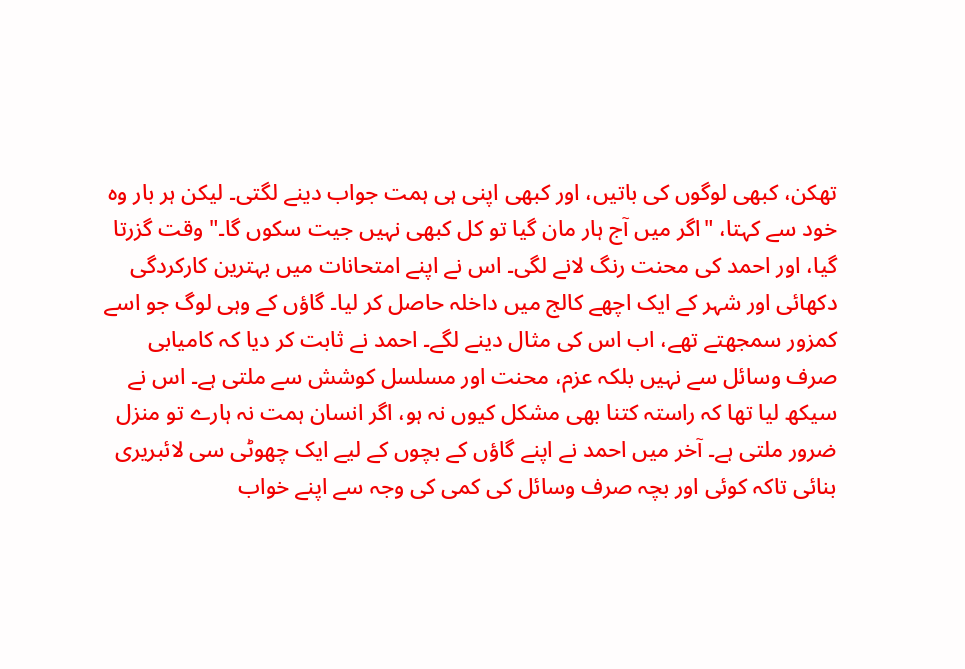تھکن، کبھی لوگوں کی باتیں، اور کبھی اپنی ہی ہمت جواب دینے لگتی۔ لیکن ہر بار وہ خود سے کہتا، "اگر میں آج ہار مان گیا تو کل کبھی نہیں جیت سکوں گا۔" وقت گزرتا گیا، اور احمد کی محنت رنگ لانے لگی۔ اس نے اپنے امتحانات میں بہترین کارکردگی دکھائی اور شہر کے ایک اچھے کالج میں داخلہ حاصل کر لیا۔ گاؤں کے وہی لوگ جو اسے کمزور سمجھتے تھے، اب اس کی مثال دینے لگے۔ احمد نے ثابت کر دیا کہ کامیابی صرف وسائل سے نہیں بلکہ عزم، محنت اور مسلسل کوشش سے ملتی ہے۔ اس نے سیکھ لیا تھا کہ راستہ کتنا بھی مشکل کیوں نہ ہو، اگر انسان ہمت نہ ہارے تو منزل ضرور ملتی ہے۔ آخر میں احمد نے اپنے گاؤں کے بچوں کے لیے ایک چھوٹی سی لائبریری بنائی تاکہ کوئی اور بچہ صرف وسائل کی کمی کی وجہ سے اپنے خواب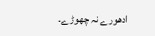ادھورے نہ چھوڑے۔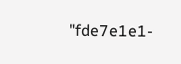"fde7e1e1-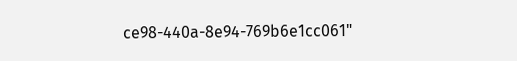ce98-440a-8e94-769b6e1cc061"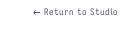← Return to Studio